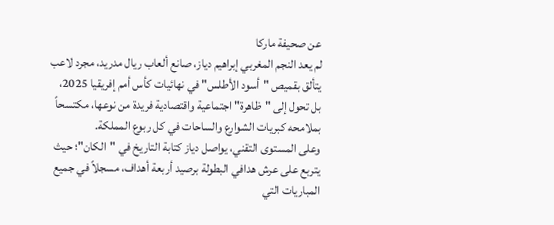عن صحيفة ماركا
لم يعد النجم المغربي إبراهيم دياز، صانع ألعاب ريال مدريد، مجرد لاعب يتألق بقميص "أسود الأطلس" في نهائيات كأس أمم إفريقيا 2025، بل تحول إلى "ظاهرة" اجتماعية واقتصادية فريدة من نوعها، مكتسحاً بملامحه كبريات الشوارع والساحات في كل ربوع المملكة.
وعلى المستوى التقني، يواصل دياز كتابة التاريخ في "الكان"؛ حيث يتربع على عرش هدافي البطولة برصيد أربعة أهداف، مسجلاً في جميع المباريات التي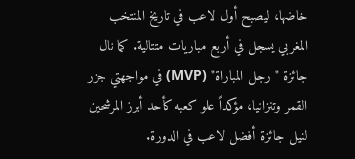خاضها، ليصبح أول لاعب في تاريخ المنتخب المغربي يسجل في أربع مباريات متتالية. كما نال جائزة "رجل المباراة" (MVP) في مواجهتي جزر القمر وتنزانيا، مؤكداً علو كعبه كأحد أبرز المرشحين لنيل جائزة أفضل لاعب في الدورة.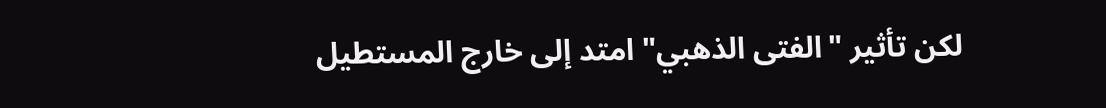لكن تأثير "الفتى الذهبي" امتد إلى خارج المستطيل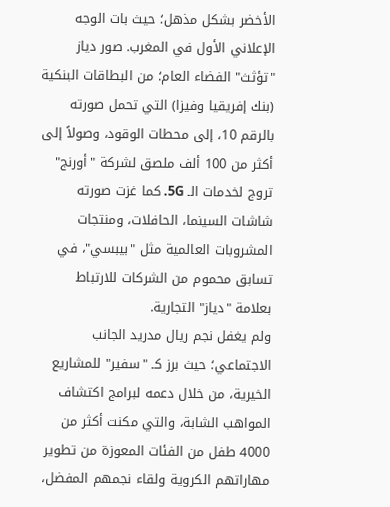الأخضر بشكل مذهل؛ حيث بات الوجه الإعلاني الأول في المغرب. صور دياز "تؤثث" الفضاء العام؛ من البطاقات البنكية (بنك إفريقيا وفيزا) التي تحمل صورته بالرقم 10، إلى محطات الوقود، وصولاً إلى أكثر من 100 ألف ملصق لشركة "أورنج" تروج لخدمات الـ 5G. كما غزت صورته شاشات السينما، الحافلات، ومنتجات المشروبات العالمية مثل "بيبسي"، في تسابق محموم من الشركات للارتباط بعلامة "دياز" التجارية.
ولم يغفل نجم ريال مدريد الجانب الاجتماعي؛ حيث برز كـ "سفير" للمشاريع الخيرية، من خلال دعمه لبرامج اكتشاف المواهب الشابة، والتي مكنت أكثر من 4000 طفل من الفئات المعوزة من تطوير مهاراتهم الكروية ولقاء نجمهم المفضل،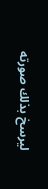ليرسخ بذلك صورته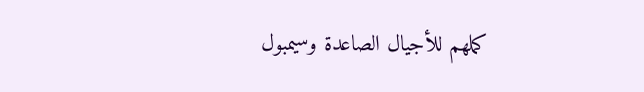كملهم للأجيال الصاعدة وسيمبول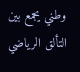وطني يجمع بين التألق الرياضي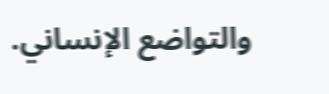والتواضع الإنساني.